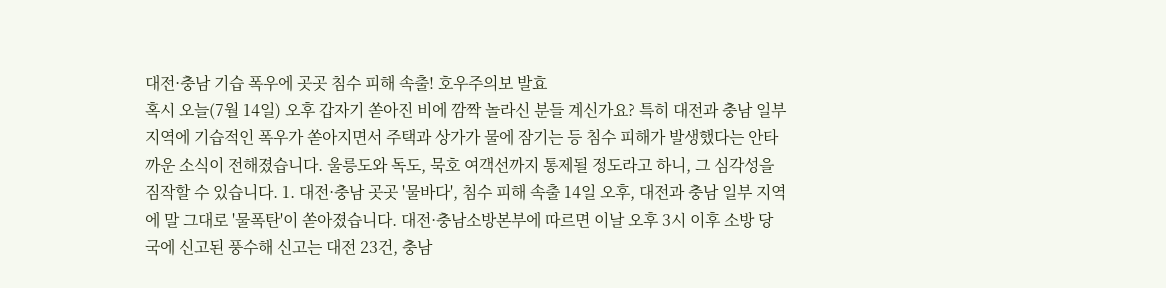대전·충남 기습 폭우에 곳곳 침수 피해 속출! 호우주의보 발효
혹시 오늘(7월 14일) 오후 갑자기 쏟아진 비에 깜짝 놀라신 분들 계신가요? 특히 대전과 충남 일부 지역에 기습적인 폭우가 쏟아지면서 주택과 상가가 물에 잠기는 등 침수 피해가 발생했다는 안타까운 소식이 전해졌습니다. 울릉도와 독도, 묵호 여객선까지 통제될 정도라고 하니, 그 심각성을 짐작할 수 있습니다. 1. 대전·충남 곳곳 '물바다', 침수 피해 속출 14일 오후, 대전과 충남 일부 지역에 말 그대로 '물폭탄'이 쏟아졌습니다. 대전·충남소방본부에 따르면 이날 오후 3시 이후 소방 당국에 신고된 풍수해 신고는 대전 23건, 충남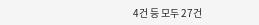4건 등 모두 27건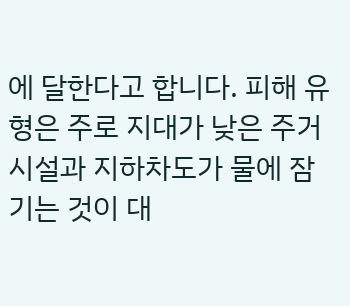에 달한다고 합니다. 피해 유형은 주로 지대가 낮은 주거시설과 지하차도가 물에 잠기는 것이 대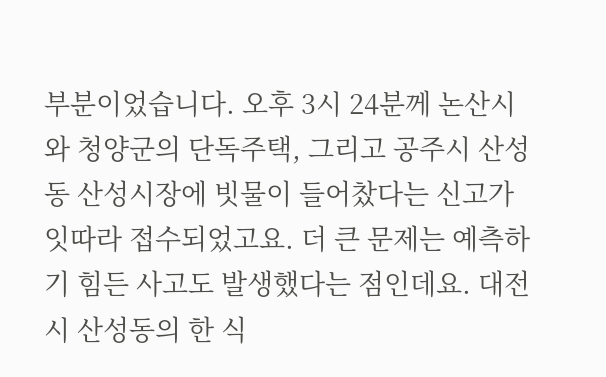부분이었습니다. 오후 3시 24분께 논산시와 청양군의 단독주택, 그리고 공주시 산성동 산성시장에 빗물이 들어찼다는 신고가 잇따라 접수되었고요. 더 큰 문제는 예측하기 힘든 사고도 발생했다는 점인데요. 대전시 산성동의 한 식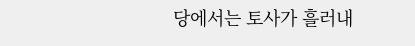당에서는 토사가 흘러내